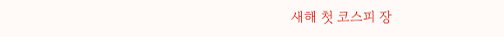새해 첫 코스피 장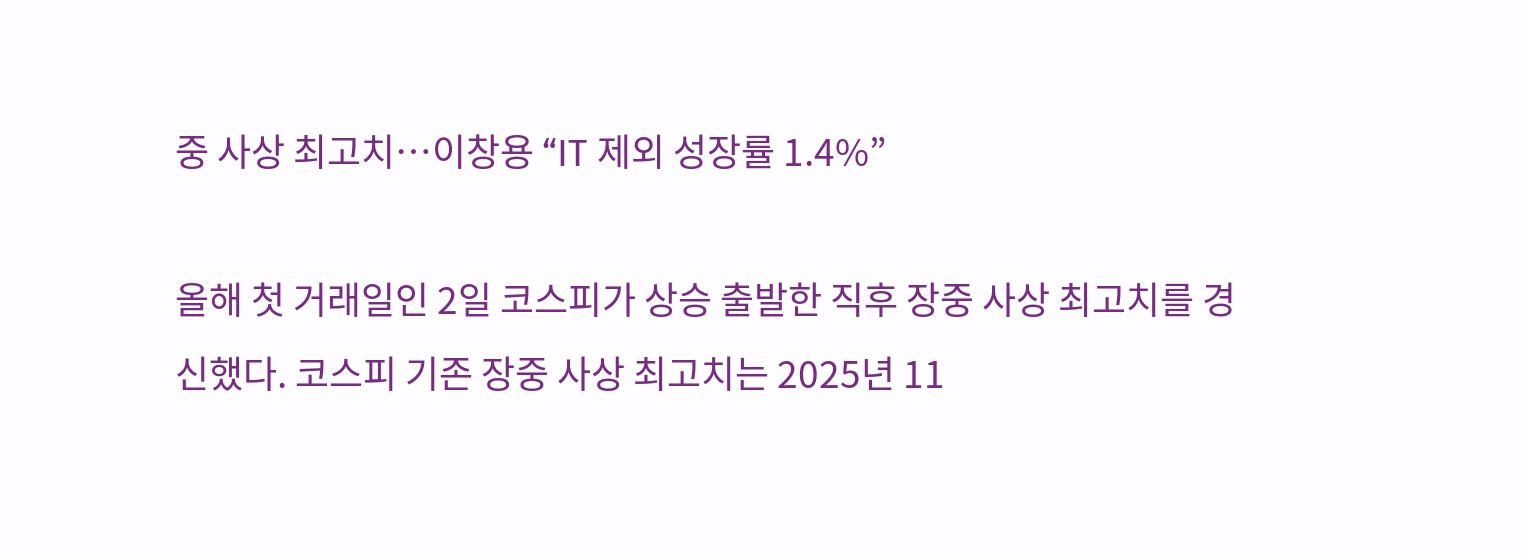중 사상 최고치…이창용 “IT 제외 성장률 1.4%”

올해 첫 거래일인 2일 코스피가 상승 출발한 직후 장중 사상 최고치를 경신했다. 코스피 기존 장중 사상 최고치는 2025년 11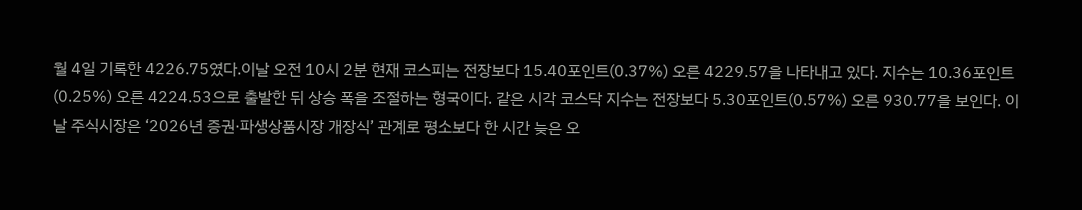월 4일 기록한 4226.75였다.이날 오전 10시 2분 현재 코스피는 전장보다 15.40포인트(0.37%) 오른 4229.57을 나타내고 있다. 지수는 10.36포인트(0.25%) 오른 4224.53으로 출발한 뒤 상승 폭을 조절하는 형국이다. 같은 시각 코스닥 지수는 전장보다 5.30포인트(0.57%) 오른 930.77을 보인다. 이날 주식시장은 ‘2026년 증권·파생상품시장 개장식’ 관계로 평소보다 한 시간 늦은 오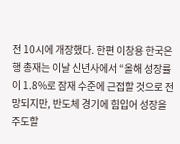전 10시에 개장했다. 한편 이창용 한국은행 총재는 이날 신년사에서 “올해 성장률이 1.8%로 잠재 수준에 근접할 것으로 전망되지만, 반도체 경기에 힘입어 성장을 주도할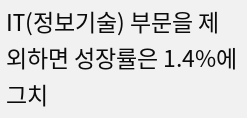IT(정보기술) 부문을 제외하면 성장률은 1.4%에 그치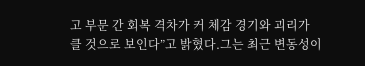고 부문 간 회복 격차가 커 체감 경기와 괴리가 클 것으로 보인다”고 밝혔다.그는 최근 변동성이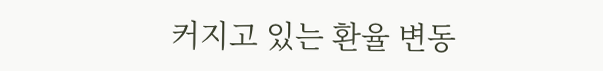커지고 있는 환율 변동